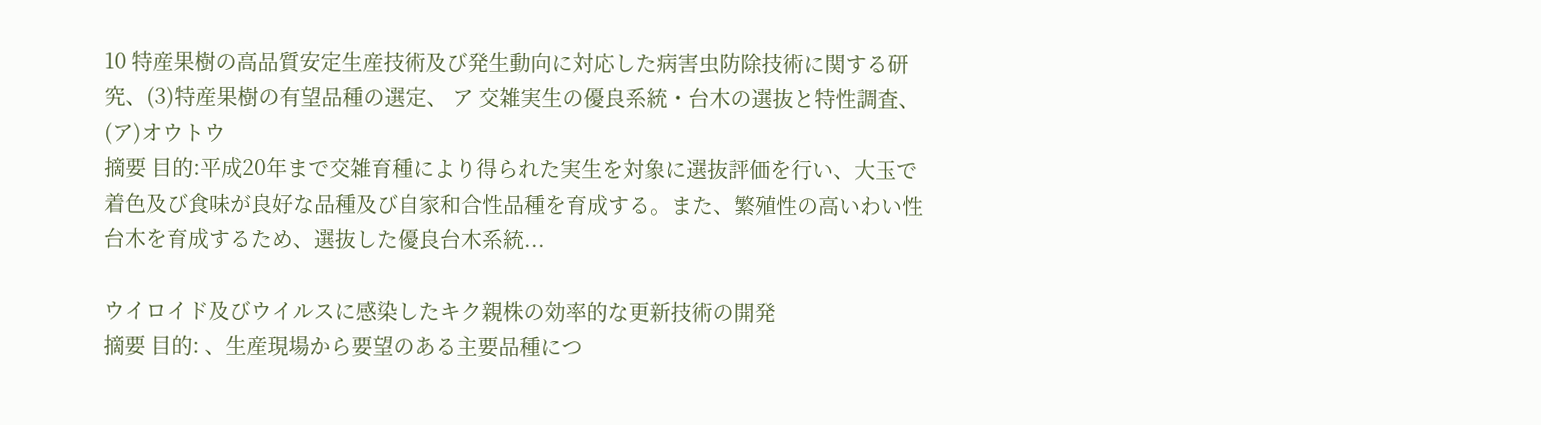10 特産果樹の高品質安定生産技術及び発生動向に対応した病害虫防除技術に関する研究、(3)特産果樹の有望品種の選定、 ア 交雑実生の優良系統・台木の選抜と特性調査、 (ア)オウトウ
摘要 目的:平成20年まで交雑育種により得られた実生を対象に選抜評価を行い、大玉で着色及び食味が良好な品種及び自家和合性品種を育成する。また、繁殖性の高いわい性台木を育成するため、選抜した優良台木系統...

ウイロイド及びウイルスに感染したキク親株の効率的な更新技術の開発
摘要 目的: 、生産現場から要望のある主要品種につ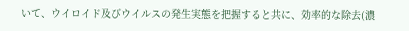いて、ウイロイド及びウイルスの発生実態を把握すると共に、効率的な除去(濃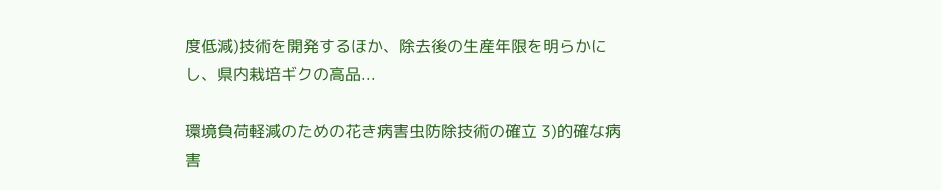度低減)技術を開発するほか、除去後の生産年限を明らかにし、県内栽培ギクの高品...

環境負荷軽減のための花き病害虫防除技術の確立 3)的確な病害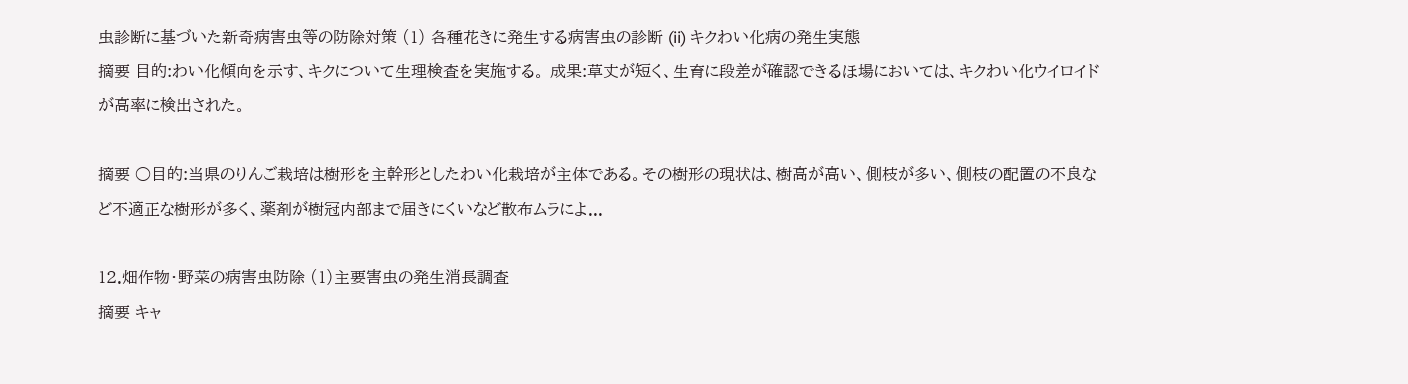虫診断に基づいた新奇病害虫等の防除対策 (1) 各種花きに発生する病害虫の診断 (ii) キクわい化病の発生実態
摘要 目的:わい化傾向を示す、キクについて生理検査を実施する。 成果:草丈が短く、生育に段差が確認できるほ場においては、キクわい化ウイロイドが高率に検出された。

摘要 ○目的:当県のりんご栽培は樹形を主幹形としたわい化栽培が主体である。その樹形の現状は、樹高が高い、側枝が多い、側枝の配置の不良など不適正な樹形が多く、薬剤が樹冠内部まで届きにくいなど散布ムラによ...

12.畑作物・野菜の病害虫防除 (1)主要害虫の発生消長調査
摘要 キャ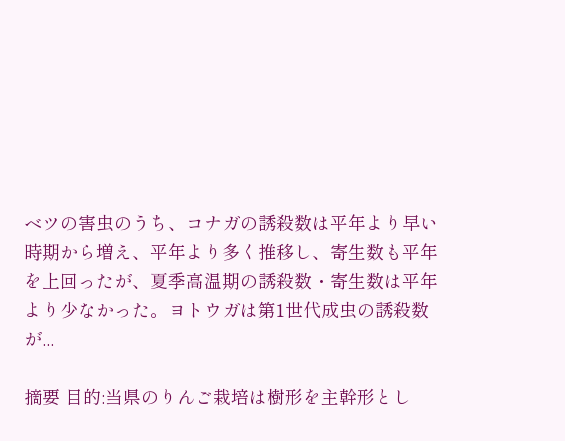ベツの害虫のうち、コナガの誘殺数は平年より早い時期から増え、平年より多く推移し、寄生数も平年を上回ったが、夏季高温期の誘殺数・寄生数は平年より少なかった。ヨトウガは第1世代成虫の誘殺数が...

摘要 目的:当県のりんご栽培は樹形を主幹形とし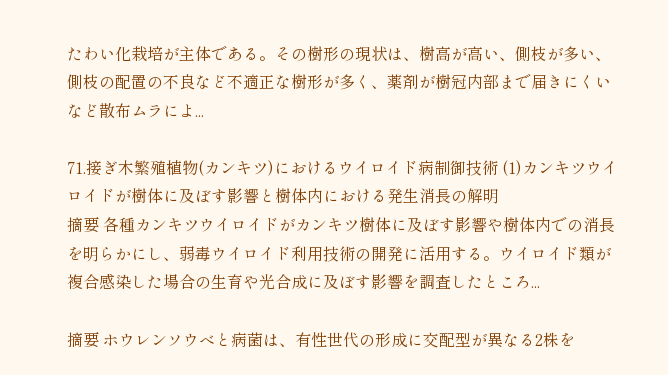たわい化栽培が主体である。その樹形の現状は、樹高が高い、側枝が多い、側枝の配置の不良など不適正な樹形が多く、薬剤が樹冠内部まで届きにくいなど散布ムラによ...

71.接ぎ木繁殖植物(カンキツ)におけるウイロイド病制御技術 (1)カンキツウイロイドが樹体に及ぼす影響と樹体内における発生消長の解明
摘要 各種カンキツウイロイドがカンキツ樹体に及ぼす影響や樹体内での消長を明らかにし、弱毒ウイロイド利用技術の開発に活用する。ウイロイド類が複合感染した場合の生育や光合成に及ぼす影響を調査したところ...

摘要 ホウレンソウべと病菌は、有性世代の形成に交配型が異なる2株を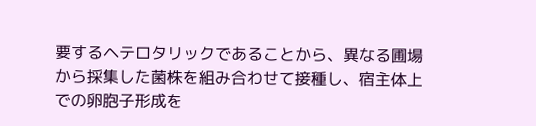要するヘテロタリックであることから、異なる圃場から採集した菌株を組み合わせて接種し、宿主体上での卵胞子形成を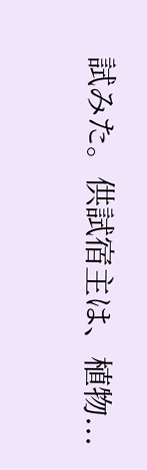試みた。供試宿主は、植物...